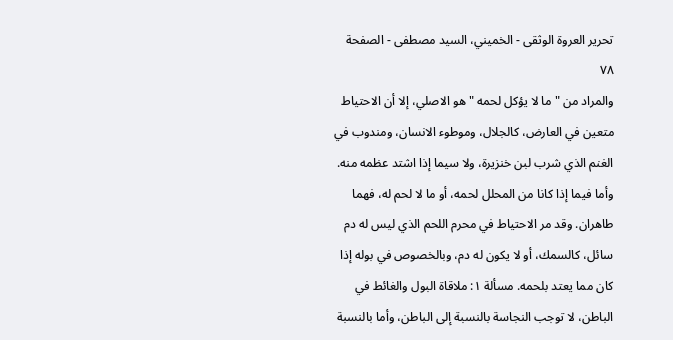تحرير العروة الوثقى - الخميني، السيد مصطفى - الصفحة ٧٨
والمراد من " ما لا يؤكل لحمه " هو الاصلي، إلا أن الاحتياط متعين في العارض، كالجلال، وموطوء الانسان، ومندوب في الغنم الذي شرب لبن خنزيرة، ولا سيما إذا اشتد عظمه منه. وأما فيما إذا كانا من المحلل لحمه، أو ما لا لحم له، فهما طاهران. وقد مر الاحتياط في محرم اللحم الذي ليس له دم سائل، كالسمك، أو لا يكون له دم، وبالخصوص في بوله إذا كان مما يعتد بلحمه. مسألة ١: ملاقاة البول والغائط في الباطن، لا توجب النجاسة بالنسبة إلى الباطن، وأما بالنسبة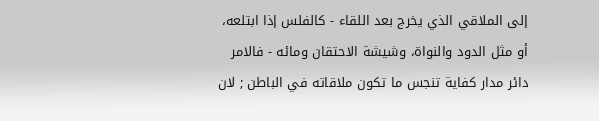إلى الملاقي الذي يخرج بعد اللقاء - كالفلس إذا ابتلعه، أو مثل الدود والنواة، وشيشة الاحتقان ومائه - فالامر دائر مدار كفاية تنجس ما تكون ملاقاته في الباطن ; لان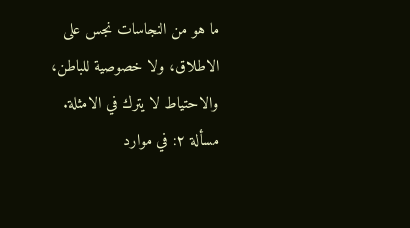ما هو من النجاسات نجس على الاطلاق، ولا خصوصية للباطن، والاحتياط لا يترك في الامثلة. مسألة ٢: في موارد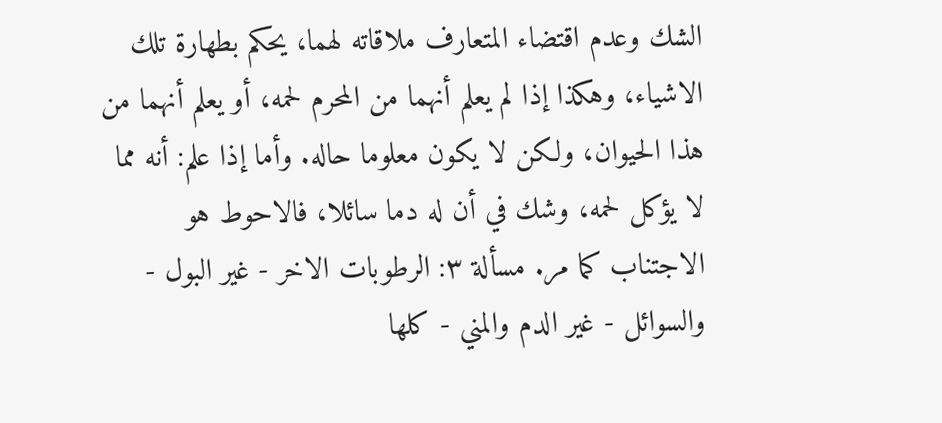الشك وعدم اقتضاء المتعارف ملاقاته لهما، يحكم بطهارة تلك الاشياء، وهكذا إذا لم يعلم أنهما من المحرم لحمه، أو يعلم أنهما من هذا الحيوان، ولكن لا يكون معلوما حاله. وأما إذا علم: أنه مما لا يؤكل لحمه، وشك في أن له دما سائلا، فالاحوط هو الاجتناب كما مر. مسألة ٣: الرطوبات الاخر - غير البول - والسوائل - غير الدم والمني - كلها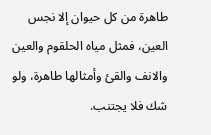طاهرة من كل حيوان إلا نجس العين، فمثل مياه الحلقوم والعين والانف والقئ وأمثالها طاهرة، ولو شك فلا يجتنب.